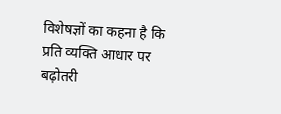विशेषज्ञों का कहना है कि प्रति व्यक्ति आधार पर बढ़ोतरी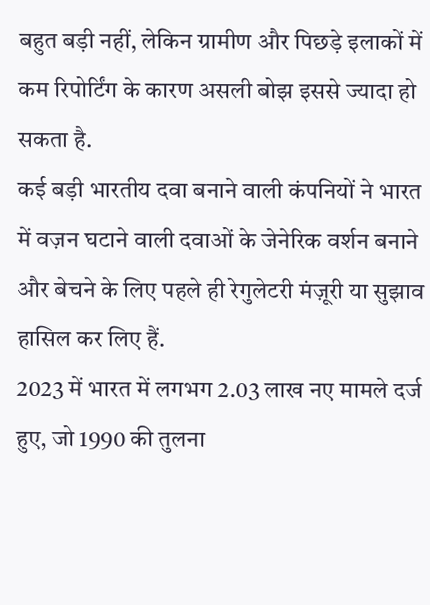बहुत बड़ी नहीं, लेकिन ग्रामीण और पिछड़े इलाकों में कम रिपोर्टिंग के कारण असली बोझ इससे ज्यादा हो सकता है.
कई बड़ी भारतीय दवा बनाने वाली कंपनियों ने भारत में वज़न घटाने वाली दवाओं के जेनेरिक वर्शन बनाने और बेचने के लिए पहले ही रेगुलेटरी मंज़ूरी या सुझाव हासिल कर लिए हैं.
2023 में भारत में लगभग 2.03 लाख नए मामले दर्ज हुए, जो 1990 की तुलना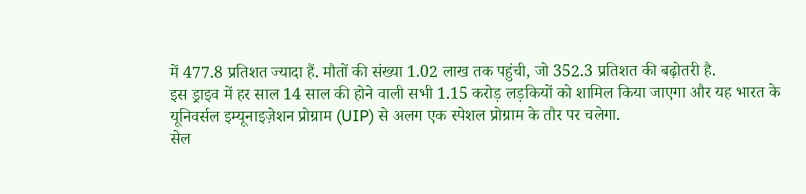में 477.8 प्रतिशत ज्यादा हैं. मौतों की संख्या 1.02 लाख तक पहुंची, जो 352.3 प्रतिशत की बढ़ोतरी है.
इस ड्राइव में हर साल 14 साल की होने वाली सभी 1.15 करोड़ लड़कियों को शामिल किया जाएगा और यह भारत के यूनिवर्सल इम्यूनाइज़ेशन प्रोग्राम (UIP) से अलग एक स्पेशल प्रोग्राम के तौर पर चलेगा.
सेल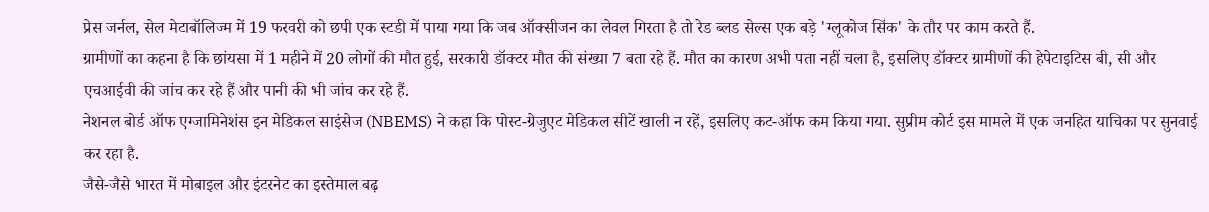प्रेस जर्नल, सेल मेटाबॉलिज्म में 19 फरवरी को छपी एक स्टडी में पाया गया कि जब ऑक्सीजन का लेवल गिरता है तो रेड ब्लड सेल्स एक बड़े 'ग्लूकोज सिंक' के तौर पर काम करते हैं.
ग्रामीणों का कहना है कि छांयसा में 1 महीने में 20 लोगों की मौत हुई, सरकारी डॉक्टर मौत की संख्या 7 बता रहे हैं. मौत का कारण अभी पता नहीं चला है, इसलिए डॉक्टर ग्रामीणों की हेपेटाइटिस बी, सी और एचआईवी की जांच कर रहे हैं और पानी की भी जांच कर रहे हैं.
नेशनल बोर्ड ऑफ एग्जामिनेशंस इन मेडिकल साइंसेज (NBEMS) ने कहा कि पोस्ट-ग्रेजुएट मेडिकल सीटें खाली न रहें, इसलिए कट-ऑफ कम किया गया. सुप्रीम कोर्ट इस मामले में एक जनहित याचिका पर सुनवाई कर रहा है.
जैसे-जैसे भारत में मोबाइल और इंटरनेट का इस्तेमाल बढ़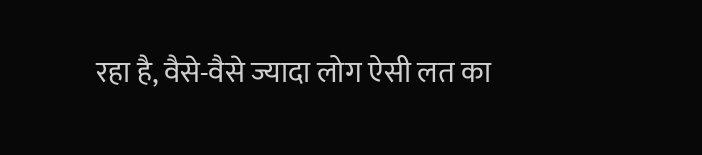रहा है, वैसे-वैसे ज्यादा लोग ऐसी लत का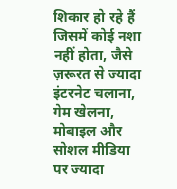शिकार हो रहे हैं जिसमें कोई नशा नहीं होता, जैसे ज़रूरत से ज्यादा इंटरनेट चलाना, गेम खेलना, मोबाइल और सोशल मीडिया पर ज्यादा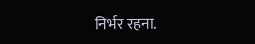निर्भर रहना.